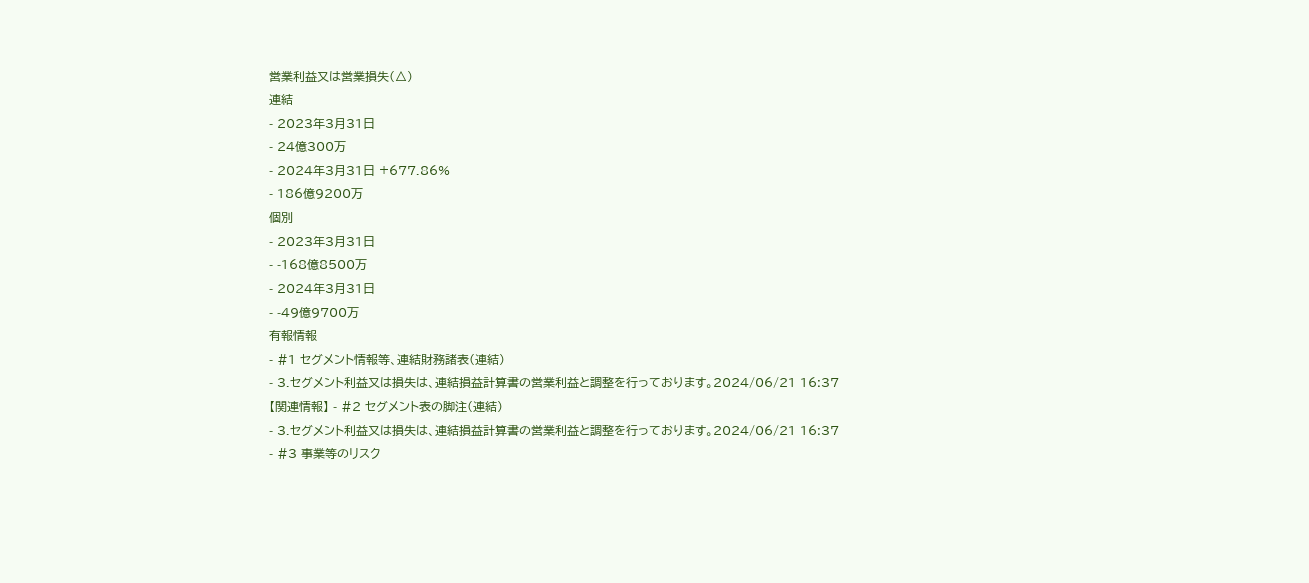営業利益又は営業損失(△)
連結
- 2023年3月31日
- 24億300万
- 2024年3月31日 +677.86%
- 186億9200万
個別
- 2023年3月31日
- -168億8500万
- 2024年3月31日
- -49億9700万
有報情報
- #1 セグメント情報等、連結財務諸表(連結)
- 3.セグメント利益又は損失は、連結損益計算書の営業利益と調整を行っております。2024/06/21 16:37
【関連情報】 - #2 セグメント表の脚注(連結)
- 3.セグメント利益又は損失は、連結損益計算書の営業利益と調整を行っております。2024/06/21 16:37
- #3 事業等のリスク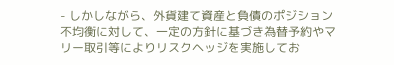- しかしながら、外貨建て資産と負債のポジション不均衡に対して、一定の方針に基づき為替予約やマリー取引等によりリスクヘッジを実施してお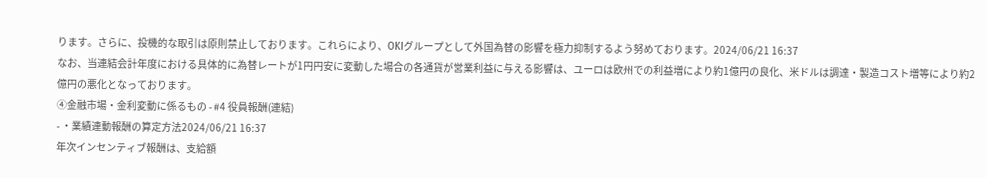ります。さらに、投機的な取引は原則禁止しております。これらにより、OKIグループとして外国為替の影響を極力抑制するよう努めております。2024/06/21 16:37
なお、当連結会計年度における具体的に為替レートが1円円安に変動した場合の各通貨が営業利益に与える影響は、ユーロは欧州での利益増により約1億円の良化、米ドルは調達・製造コスト増等により約2億円の悪化となっております。
④金融市場・金利変動に係るもの - #4 役員報酬(連結)
- ・業績連動報酬の算定方法2024/06/21 16:37
年次インセンティブ報酬は、支給額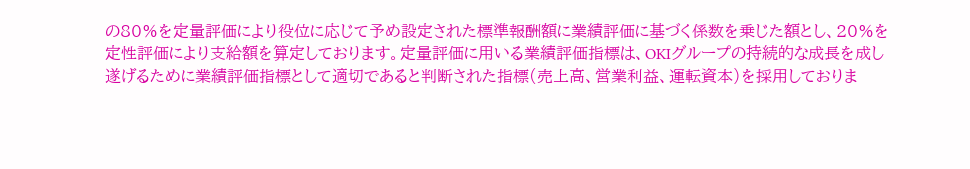の80%を定量評価により役位に応じて予め設定された標準報酬額に業績評価に基づく係数を乗じた額とし、20%を定性評価により支給額を算定しております。定量評価に用いる業績評価指標は、OKIグループの持続的な成長を成し遂げるために業績評価指標として適切であると判断された指標(売上高、営業利益、運転資本)を採用しておりま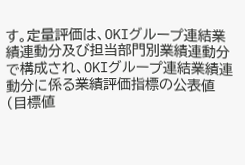す。定量評価は、OKIグループ連結業績連動分及び担当部門別業績連動分で構成され、OKIグループ連結業績連動分に係る業績評価指標の公表値(目標値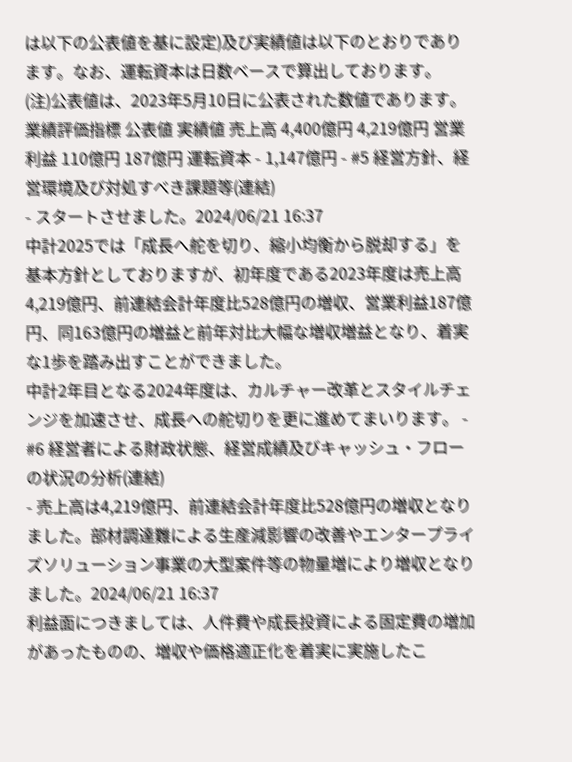は以下の公表値を基に設定)及び実績値は以下のとおりであります。なお、運転資本は日数ベースで算出しております。
(注)公表値は、2023年5月10日に公表された数値であります。業績評価指標 公表値 実績値 売上高 4,400億円 4,219億円 営業利益 110億円 187億円 運転資本 - 1,147億円 - #5 経営方針、経営環境及び対処すべき課題等(連結)
- スタートさせました。2024/06/21 16:37
中計2025では「成長へ舵を切り、縮小均衡から脱却する」を基本方針としておりますが、初年度である2023年度は売上高4,219億円、前連結会計年度比528億円の増収、営業利益187億円、同163億円の増益と前年対比大幅な増収増益となり、着実な1歩を踏み出すことができました。
中計2年目となる2024年度は、カルチャー改革とスタイルチェンジを加速させ、成長への舵切りを更に進めてまいります。 - #6 経営者による財政状態、経営成績及びキャッシュ・フローの状況の分析(連結)
- 売上高は4,219億円、前連結会計年度比528億円の増収となりました。部材調達難による生産減影響の改善やエンタープライズソリューション事業の大型案件等の物量増により増収となりました。2024/06/21 16:37
利益面につきましては、人件費や成長投資による固定費の増加があったものの、増収や価格適正化を着実に実施したこ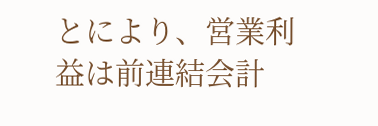とにより、営業利益は前連結会計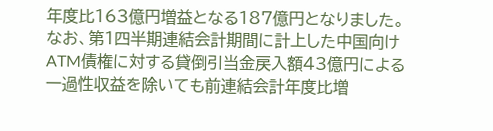年度比163億円増益となる187億円となりました。なお、第1四半期連結会計期間に計上した中国向けATM債権に対する貸倒引当金戻入額43億円による一過性収益を除いても前連結会計年度比増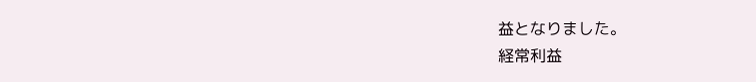益となりました。
経常利益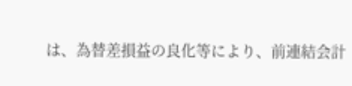は、為替差損益の良化等により、前連結会計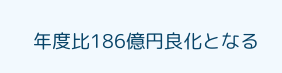年度比186億円良化となる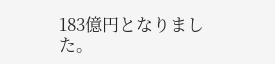183億円となりました。